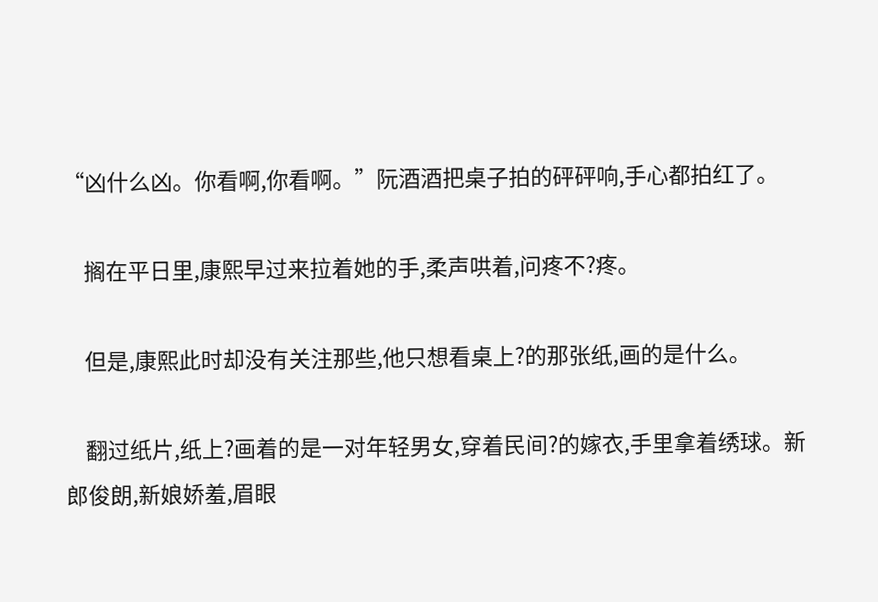“凶什么凶。你看啊,你看啊。”阮酒酒把桌子拍的砰砰响,手心都拍红了。

    搁在平日里,康熙早过来拉着她的手,柔声哄着,问疼不?疼。

    但是,康熙此时却没有关注那些,他只想看桌上?的那张纸,画的是什么。

    翻过纸片,纸上?画着的是一对年轻男女,穿着民间?的嫁衣,手里拿着绣球。新郎俊朗,新娘娇羞,眉眼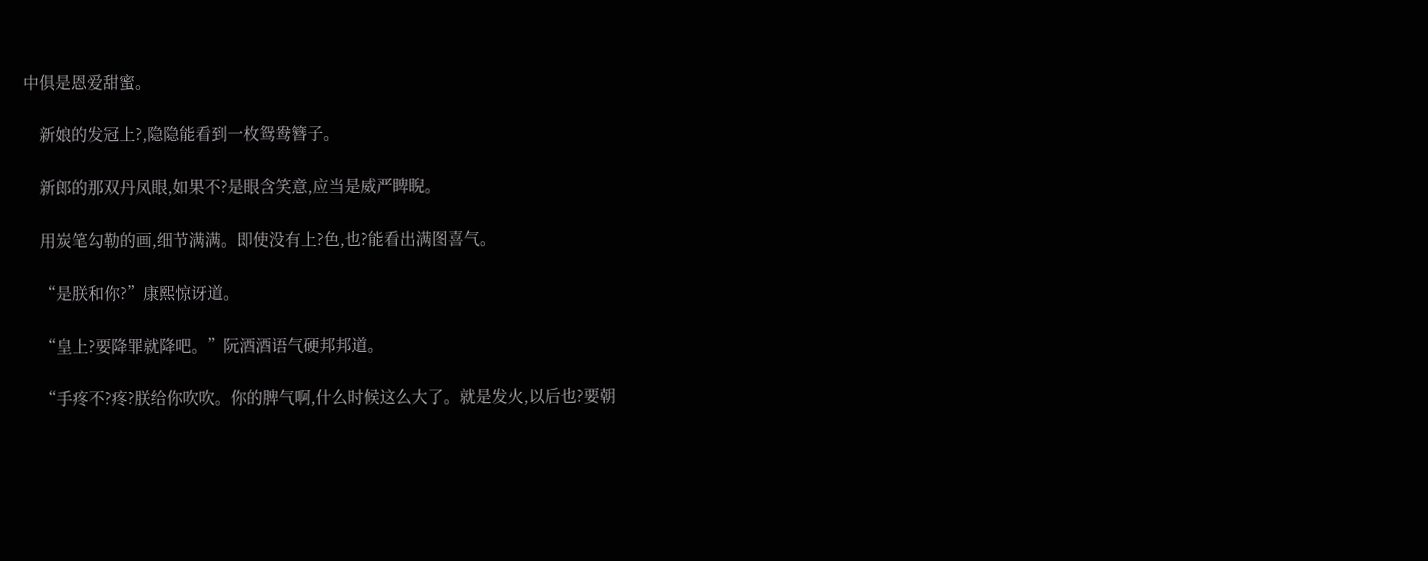中俱是恩爱甜蜜。

    新娘的发冠上?,隐隐能看到一枚鸳鸯簪子。

    新郎的那双丹凤眼,如果不?是眼含笑意,应当是威严睥睨。

    用炭笔勾勒的画,细节满满。即使没有上?色,也?能看出满图喜气。

    “是朕和你?”康熙惊讶道。

    “皇上?要降罪就降吧。”阮酒酒语气硬邦邦道。

    “手疼不?疼?朕给你吹吹。你的脾气啊,什么时候这么大了。就是发火,以后也?要朝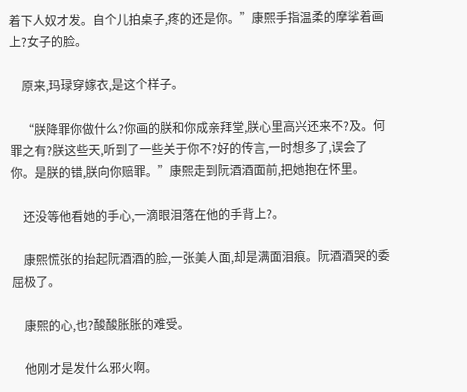着下人奴才发。自个儿拍桌子,疼的还是你。”康熙手指温柔的摩挲着画上?女子的脸。

    原来,玛琭穿嫁衣,是这个样子。

    “朕降罪你做什么?你画的朕和你成亲拜堂,朕心里高兴还来不?及。何罪之有?朕这些天,听到了一些关于你不?好的传言,一时想多了,误会了你。是朕的错,朕向你赔罪。”康熙走到阮酒酒面前,把她抱在怀里。

    还没等他看她的手心,一滴眼泪落在他的手背上?。

    康熙慌张的抬起阮酒酒的脸,一张美人面,却是满面泪痕。阮酒酒哭的委屈极了。

    康熙的心,也?酸酸胀胀的难受。

    他刚才是发什么邪火啊。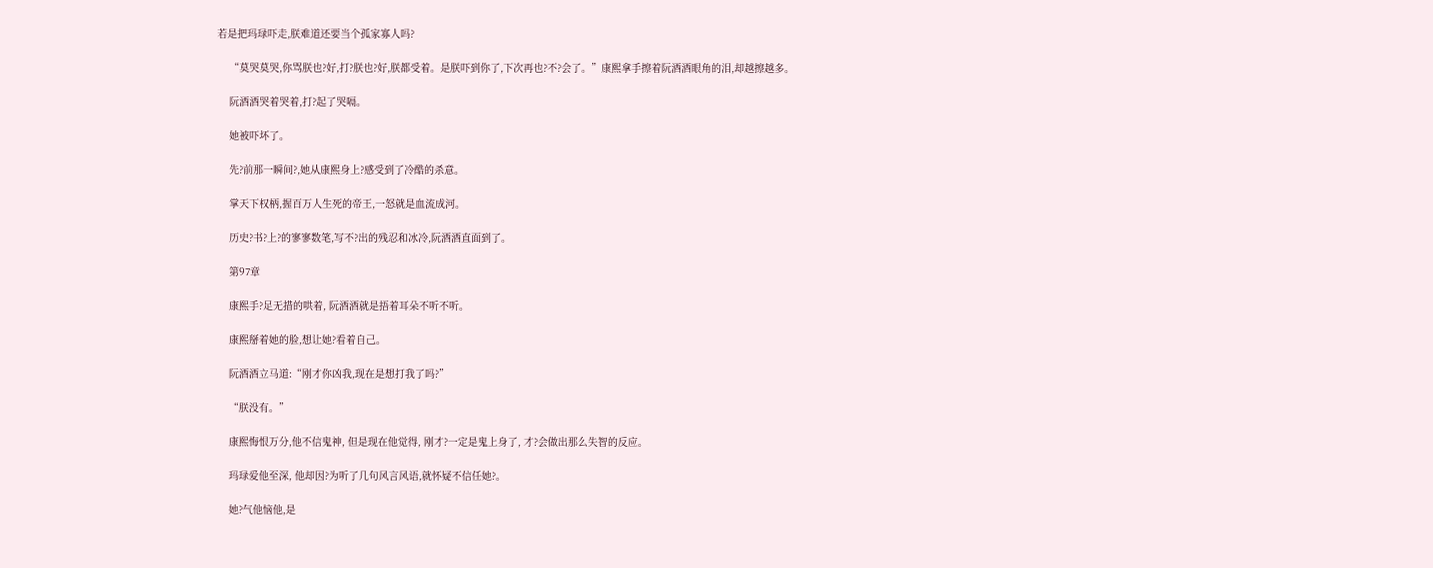若是把玛琭吓走,朕难道还要当个孤家寡人吗?

    “莫哭莫哭,你骂朕也?好,打?朕也?好,朕都受着。是朕吓到你了,下次再也?不?会了。”康熙拿手擦着阮酒酒眼角的泪,却越擦越多。

    阮酒酒哭着哭着,打?起了哭嗝。

    她被吓坏了。

    先?前那一瞬间?,她从康熙身上?感受到了冷酷的杀意。

    掌天下权柄,握百万人生死的帝王,一怒就是血流成河。

    历史?书?上?的寥寥数笔,写不?出的残忍和冰冷,阮酒酒直面到了。

    第97章

    康熙手?足无措的哄着, 阮酒酒就是捂着耳朵不听不听。

    康熙掰着她的脸,想让她?看着自己。

    阮酒酒立马道:“刚才你凶我,现在是想打我了吗?”

    “朕没有。”

    康熙悔恨万分,他不信鬼神, 但是现在他觉得, 刚才?一定是鬼上身了, 才?会做出那么失智的反应。

    玛琭爱他至深, 他却因?为听了几句风言风语,就怀疑不信任她?。

    她?气他恼他,是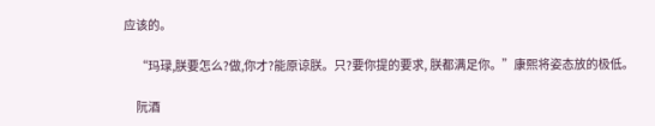应该的。

    “玛琭,朕要怎么?做,你才?能原谅朕。只?要你提的要求, 朕都满足你。”康熙将姿态放的极低。

    阮酒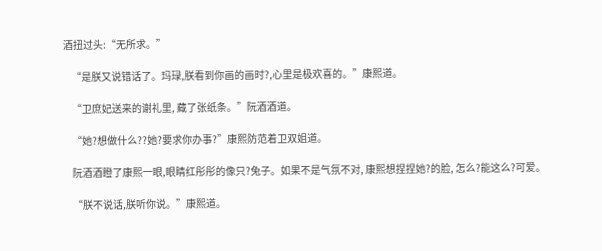酒扭过头:“无所求。”

    “是朕又说错话了。玛琭,朕看到你画的画时?,心里是极欢喜的。”康熙道。

    “卫庶妃送来的谢礼里, 藏了张纸条。”阮酒酒道。

    “她?想做什么??她?要求你办事?”康熙防范着卫双姐道。

    阮酒酒瞪了康熙一眼,眼睛红彤彤的像只?兔子。如果不是气氛不对, 康熙想捏捏她?的脸, 怎么?能这么?可爱。

    “朕不说话,朕听你说。”康熙道。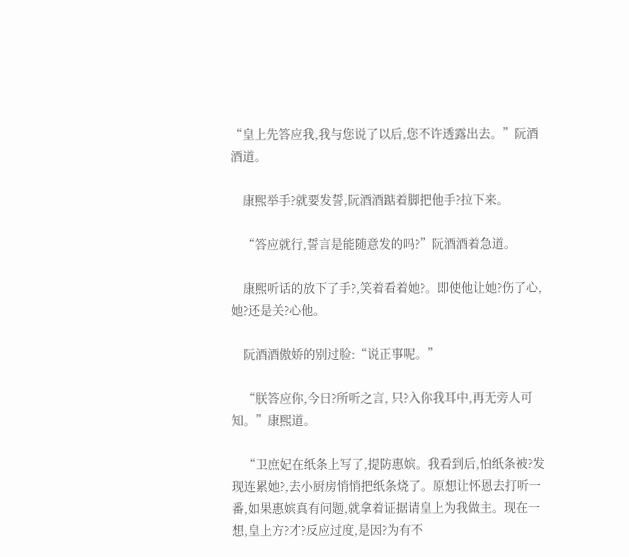“皇上先答应我,我与您说了以后,您不许透露出去。”阮酒酒道。

    康熙举手?就要发誓,阮酒酒踮着脚把他手?拉下来。

    “答应就行,誓言是能随意发的吗?”阮酒酒着急道。

    康熙听话的放下了手?,笑着看着她?。即使他让她?伤了心, 她?还是关?心他。

    阮酒酒傲娇的别过脸:“说正事呢。”

    “朕答应你,今日?所听之言, 只?入你我耳中,再无旁人可知。”康熙道。

    “卫庶妃在纸条上写了,提防惠嫔。我看到后,怕纸条被?发现连累她?,去小厨房悄悄把纸条烧了。原想让怀恩去打听一番,如果惠嫔真有问题,就拿着证据请皇上为我做主。现在一想,皇上方?才?反应过度,是因?为有不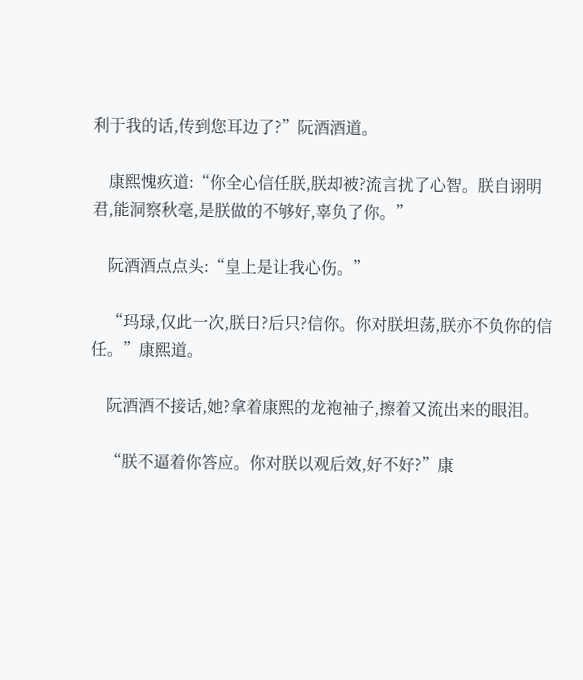利于我的话,传到您耳边了?”阮酒酒道。

    康熙愧疚道:“你全心信任朕,朕却被?流言扰了心智。朕自诩明君,能洞察秋毫,是朕做的不够好,辜负了你。”

    阮酒酒点点头:“皇上是让我心伤。”

    “玛琭,仅此一次,朕日?后只?信你。你对朕坦荡,朕亦不负你的信任。”康熙道。

    阮酒酒不接话,她?拿着康熙的龙袍袖子,擦着又流出来的眼泪。

    “朕不逼着你答应。你对朕以观后效,好不好?”康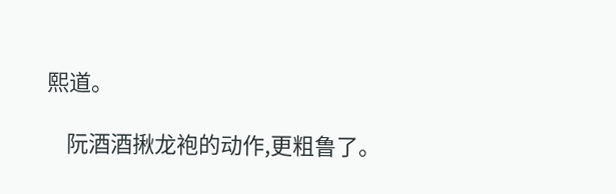熙道。

    阮酒酒揪龙袍的动作,更粗鲁了。